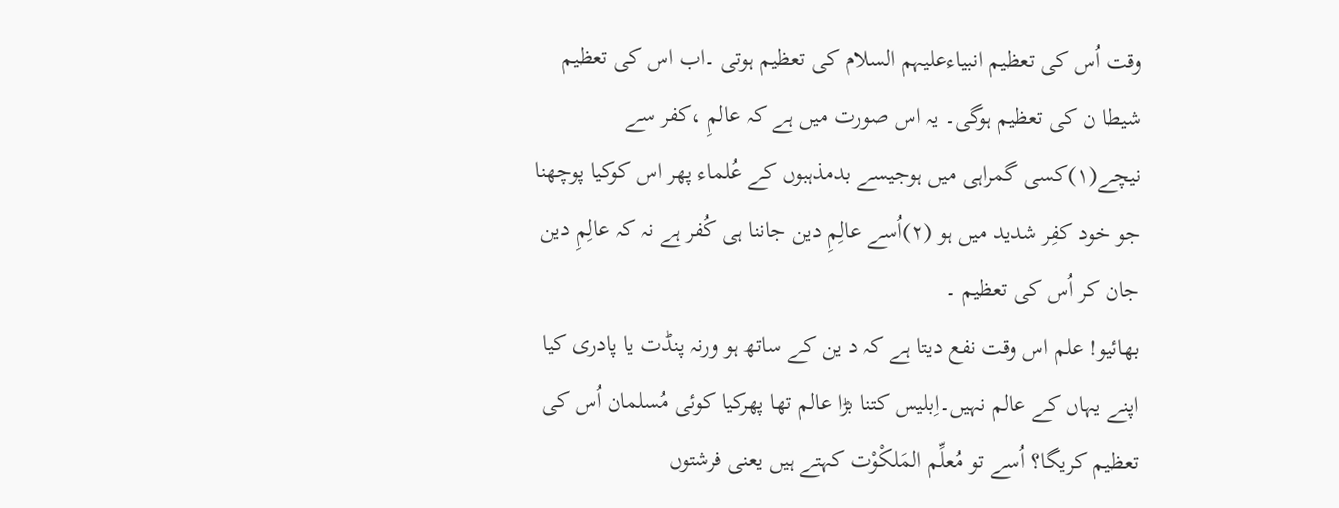وقت اُس کی تعظیم انبیاءعلیہم السلام کی تعظیم ہوتی ۔اب اس کی تعظیم شیطا ن کی تعظیم ہوگی۔ یہ اس صورت میں ہے کہ عالمِ ،کفر سے نیچے(۱)کسی گمراہی میں ہوجیسے بدمذہبوں کے عُلماء پھر اس کوکیا پوچھنا جو خود کفِر شدید میں ہو (۲)اُسے عالِمِ دین جاننا ہی کُفر ہے نہ کہ عالِمِ دین جان کر اُس کی تعظیم ۔
بھائیو! علم اس وقت نفع دیتا ہے کہ د ین کے ساتھ ہو ورنہ پنڈت یا پادری کیا اپنے یہاں کے عالم نہیں۔اِبلیس کتنا بڑا عالم تھا پھرکیا کوئی مُسلمان اُس کی تعظیم کریگا؟ اُسے تو مُعلِّم المَلکْوْت کہتے ہیں یعنی فرشتوں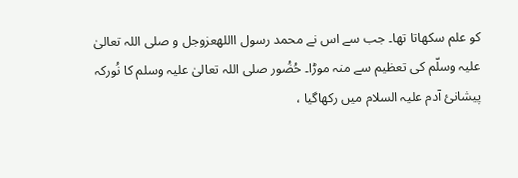کو علم سکھاتا تھا۔ جب سے اس نے محمد رسول االلهعزوجل و صلی اللہ تعالیٰ علیہ وسلّم کی تعظیم سے منہ موڑا۔ حُضُور صلی اللہ تعالیٰ علیہ وسلم کا نُورکہ پیشانئ آدم علیہ السلام میں رکھاگیا ،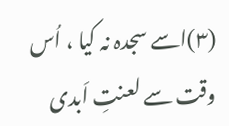(۳)اسے سجدہ نہ کیا ، اُس وقت سے لعنتِ اَبدی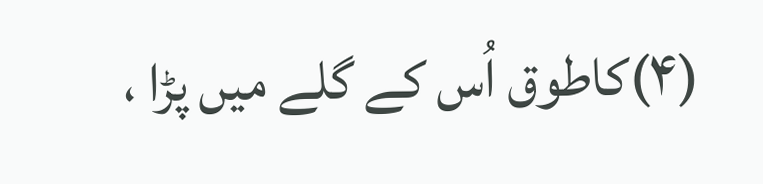(۴)کاطوق اُس کے گلے میں پڑا ،